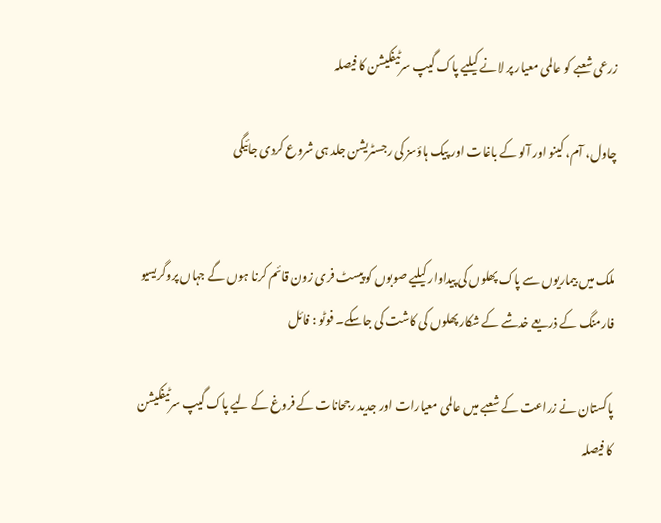زرعی شعبے کو عالمی معیار پر لانے کیلیے پاک گیپ سرٹیفکیشن کا فیصلہ

چاول، آم، کینو اور آلو کے باغات اور پیک ہاؤسز کی رجسٹریشن جلد ہی شروع کردی جائیگی


ملک میں بیماریوں سے پاک پھلوں کی پیداوار کیلیے صوبوں کو پیسٹ فری زون قائم کرنا ہوں گے جہاں پروگریسیو فارمنگ کے ذریعے خدشے کے شکار پھلوں کی کاشت کی جاسکے۔ فوٹو : فائل

پاکستان نے زراعت کے شعبے میں عالمی معیارات اور جدید رجحانات کے فروغ کے لیے پاک گیپ سرٹیفکیشن کا فیصلہ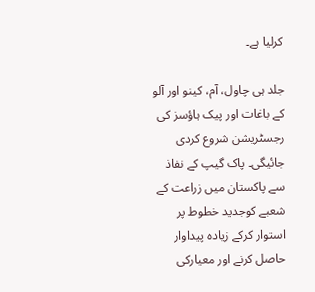کرلیا ہے۔

جلد ہی چاول، آم، کینو اور آلو کے باغات اور پیک ہاؤسز کی رجسٹریشن شروع کردی جائیگی۔ پاک گیپ کے نفاذ سے پاکستان میں زراعت کے شعبے کوجدید خطوط پر استوار کرکے زیادہ پیداوار حاصل کرنے اور معیارکی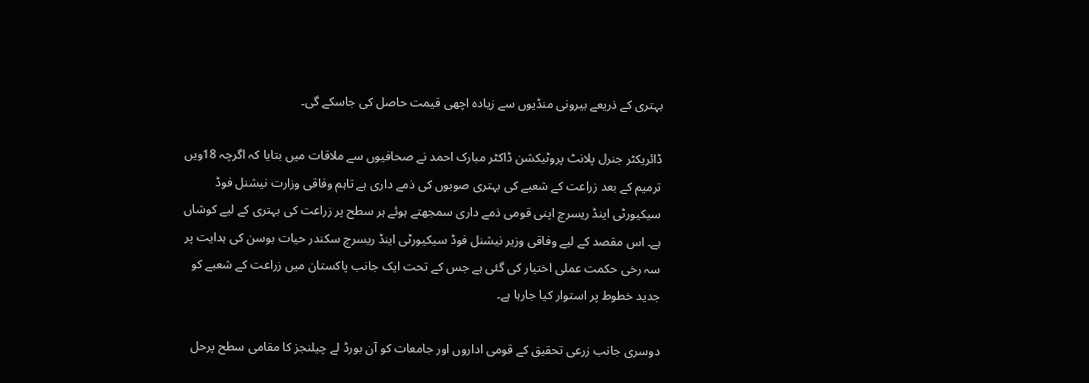بہتری کے ذریعے بیرونی منڈیوں سے زیادہ اچھی قیمت حاصل کی جاسکے گی۔

ڈائریکٹر جنرل پلانٹ پروٹیکشن ڈاکٹر مبارک احمد نے صحافیوں سے ملاقات میں بتایا کہ اگرچہ 18ویں ترمیم کے بعد زراعت کے شعبے کی بہتری صوبوں کی ذمے داری ہے تاہم وفاقی وزارت نیشنل فوڈ سیکیورٹی اینڈ ریسرچ اپنی قومی ذمے داری سمجھتے ہوئے ہر سطح پر زراعت کی بہتری کے لیے کوشاں ہے۔ اس مقصد کے لیے وفاقی وزیر نیشنل فوڈ سیکیورٹی اینڈ ریسرچ سکندر حیات بوسن کی ہدایت پر سہ رخی حکمت عملی اختیار کی گئی ہے جس کے تحت ایک جانب پاکستان میں زراعت کے شعبے کو جدید خطوط پر استوار کیا جارہا ہے۔

دوسری جانب زرعی تحقیق کے قومی اداروں اور جامعات کو آن بورڈ لے چیلنجز کا مقامی سطح پرحل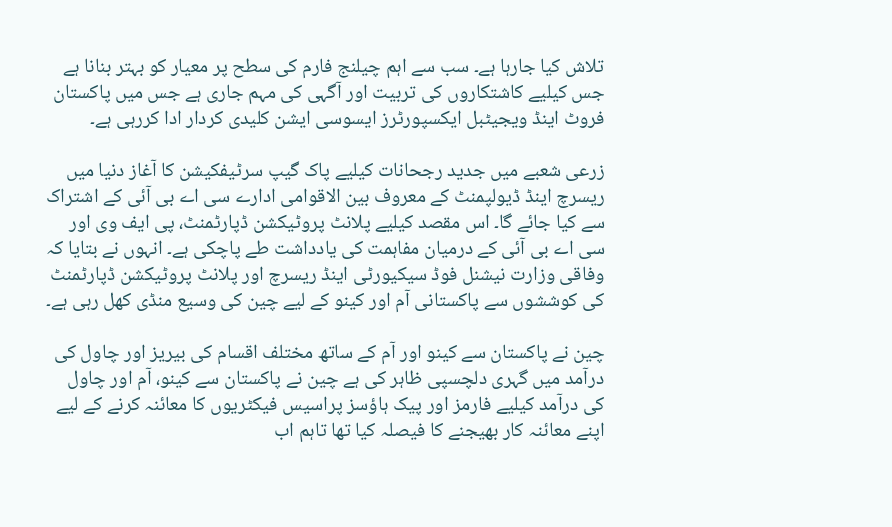تلاش کیا جارہا ہے۔ سب سے اہم چیلنج فارم کی سطح پر معیار کو بہتر بنانا ہے جس کیلیے کاشتکاروں کی تربیت اور آگہی کی مہم جاری ہے جس میں پاکستان فروٹ اینڈ ویجیٹبل ایکسپورٹرز ایسوسی ایشن کلیدی کردار ادا کررہی ہے۔

زرعی شعبے میں جدید رجحانات کیلیے پاک گیپ سرٹیفکیشن کا آغاز دنیا میں ریسرچ اینڈ ڈیولپمنٹ کے معروف بین الاقوامی ادارے سی اے بی آئی کے اشتراک سے کیا جائے گا۔ اس مقصد کیلیے پلانٹ پروٹیکشن ڈپارٹمنٹ، پی ایف وی اور سی اے بی آئی کے درمیان مفاہمت کی یادداشت طے پاچکی ہے۔ انہوں نے بتایا کہ وفاقی وزارت نیشنل فوڈ سیکیورٹی اینڈ ریسرچ اور پلانٹ پروٹیکشن ڈپارٹمنٹ کی کوششوں سے پاکستانی آم اور کینو کے لیے چین کی وسیع منڈی کھل رہی ہے۔

چین نے پاکستان سے کینو اور آم کے ساتھ مختلف اقسام کی بیریز اور چاول کی درآمد میں گہری دلچسپی ظاہر کی ہے چین نے پاکستان سے کینو، آم اور چاول کی درآمد کیلیے فارمز اور پیک ہاؤسز پراسیس فیکٹریوں کا معائنہ کرنے کے لیے اپنے معائنہ کار بھیجنے کا فیصلہ کیا تھا تاہم اب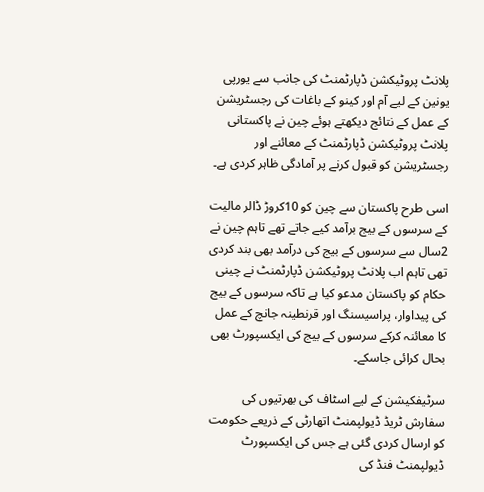پلانٹ پروٹیکشن ڈپارٹمنٹ کی جانب سے یورپی یونین کے لیے آم اور کینو کے باغات کی رجسٹریشن کے عمل کے نتائج دیکھتے ہوئے چین نے پاکستانی پلانٹ پروٹیکشن ڈپارٹمنٹ کے معائنے اور رجسٹریشن کو قبول کرنے پر آمادگی ظاہر کردی ہے۔

اسی طرح پاکستان سے چین کو 10کروڑ ڈالر مالیت کے سرسوں کے بیج برآمد کیے جاتے تھے تاہم چین نے 2سال سے سرسوں کے بیج کی درآمد بھی بند کردی تھی تاہم اب پلانٹ پروٹیکشن ڈپارٹمنٹ نے چینی حکام کو پاکستان مدعو کیا ہے تاکہ سرسوں کے بیج کی پیداوار، پراسیسنگ اور قرنطینہ جانچ کے عمل کا معائنہ کرکے سرسوں کے بیج کی ایکسپورٹ بھی بحال کرائی جاسکے۔

سرٹیفکیشن کے لیے اسٹاف کی بھرتیوں کی سفارش ٹریڈ ڈیولپمنٹ اتھارٹی کے ذریعے حکومت کو ارسال کردی گئی ہے جس کی ایکسپورٹ ڈیولپمنٹ فنڈ کی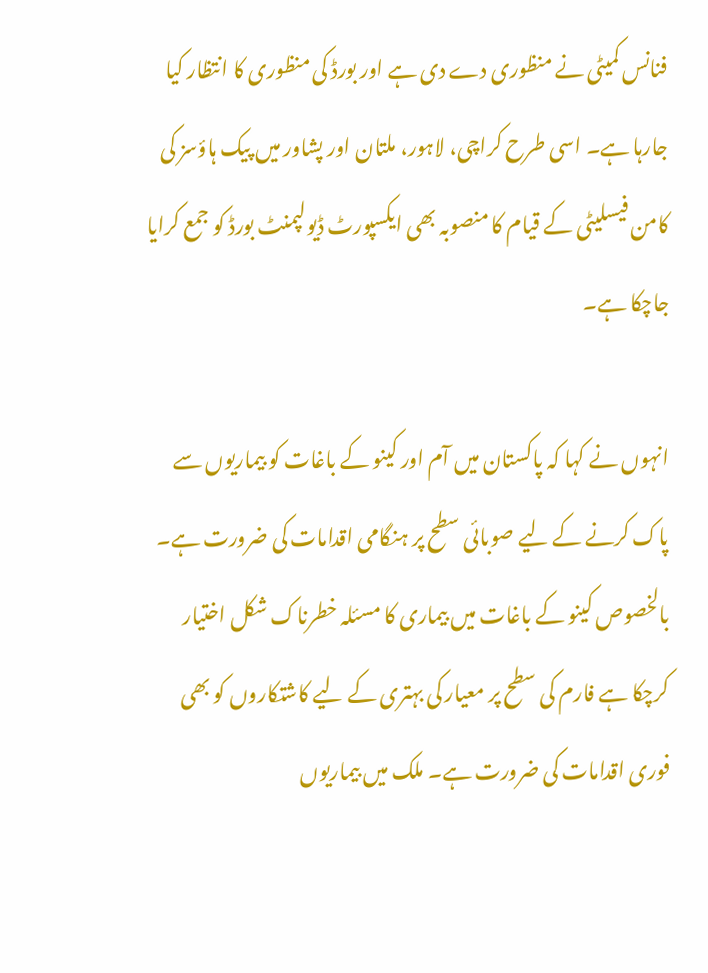فنانس کمیٹی نے منظوری دے دی ہے اور بورڈ کی منظوری کا انتظار کیا جارہا ہے۔ اسی طرح کراچی، لاہور، ملتان اور پشاور میں پیک ہاؤسز کی کامن فیسلیٹی کے قیام کا منصوبہ بھی ایکسپورٹ ڈیولپمنٹ بورڈ کو جمع کرایا جاچکا ہے۔

انہوں نے کہا کہ پاکستان میں آم اور کینو کے باغات کو بیماریوں سے پاک کرنے کے لیے صوبائی سطح پر ہنگامی اقدامات کی ضرورت ہے۔ بالخصوص کینو کے باغات میں بیماری کا مسئلہ خطرناک شکل اختیار کرچکا ہے فارم کی سطح پر معیار کی بہتری کے لیے کاشتکاروں کو بھی فوری اقدامات کی ضرورت ہے۔ ملک میں بیماریوں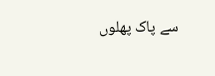سے پاک پھلوں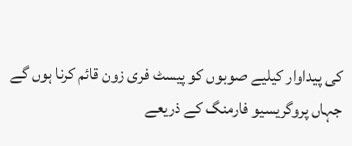کی پیداوار کیلیے صوبوں کو پیسٹ فری زون قائم کرنا ہوں گے جہاں پروگریسیو فارمنگ کے ذریعے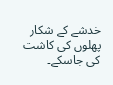خدشے کے شکار پھلوں کی کاشت کی جاسکے۔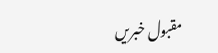مقبول خبریں